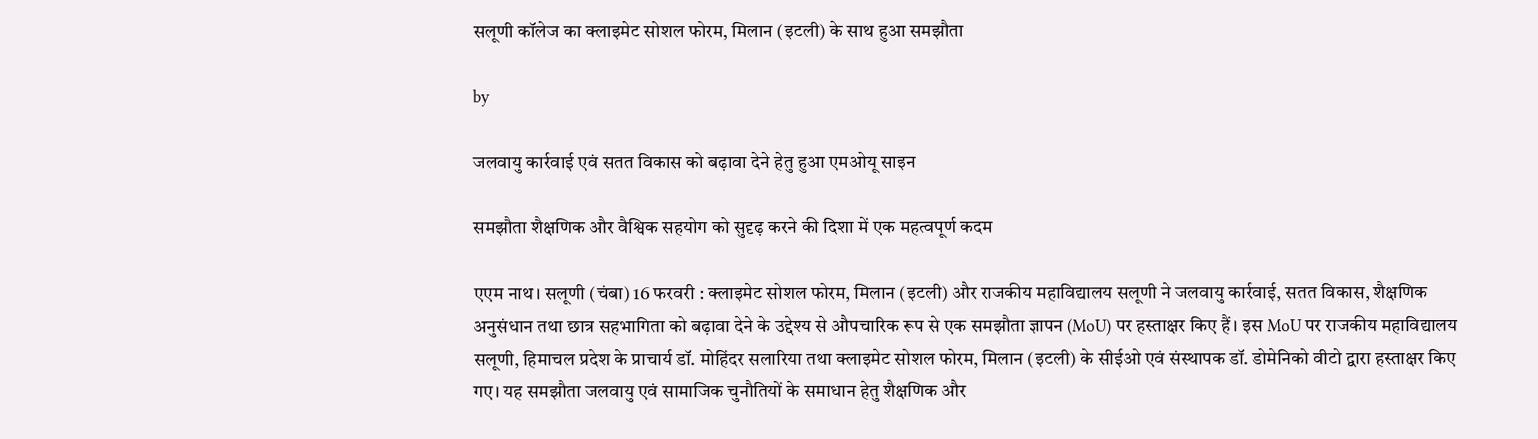सलूणी कॉलेज का क्लाइमेट सोशल फोरम, मिलान (इटली) के साथ हुआ समझौता

by

जलवायु कार्रवाई एवं सतत विकास को बढ़ावा देने हेतु हुआ एमओयू साइन

समझौता शैक्षणिक और वैश्विक सहयोग को सुदृढ़ करने की दिशा में एक महत्वपूर्ण कदम

एएम नाथ। सलूणी (चंबा) 16 फरवरी : क्लाइमेट सोशल फोरम, मिलान (इटली) और राजकीय महाविद्यालय सलूणी ने जलवायु कार्रवाई, सतत विकास, शैक्षणिक अनुसंधान तथा छात्र सहभागिता को बढ़ावा देने के उद्देश्य से औपचारिक रूप से एक समझौता ज्ञापन (MoU) पर हस्ताक्षर किए हैं। इस MoU पर राजकीय महाविद्यालय सलूणी, हिमाचल प्रदेश के प्राचार्य डॉ. मोहिंदर सलारिया तथा क्लाइमेट सोशल फोरम, मिलान (इटली) के सीईओ एवं संस्थापक डॉ. डोमेनिको वीटो द्वारा हस्ताक्षर किए गए। यह समझौता जलवायु एवं सामाजिक चुनौतियों के समाधान हेतु शैक्षणिक और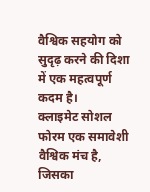वैश्विक सहयोग को सुदृढ़ करने की दिशा में एक महत्वपूर्ण कदम है।
क्लाइमेट सोशल फोरम एक समावेशी वैश्विक मंच है, जिसका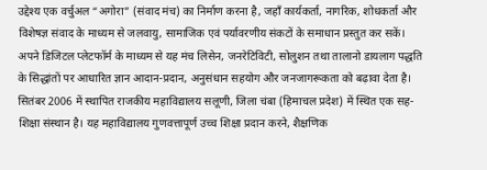उद्देश्य एक वर्चुअल “अगोरा” (संवाद मंच) का निर्माण करना है, जहाँ कार्यकर्ता, नागरिक, शोधकर्ता और विशेषज्ञ संवाद के माध्यम से जलवायु, सामाजिक एवं पर्यावरणीय संकटों के समाधान प्रस्तुत कर सकें। अपने डिजिटल प्लेटफॉर्म के माध्यम से यह मंच लिसेन, जनरेटिविटी, सोलुशन तथा तालानो डायलाग पद्धति के सिद्धांतों पर आधारित ज्ञान आदान-प्रदान, अनुसंधान सहयोग और जनजागरूकता को बढ़ावा देता है।
सितंबर 2006 में स्थापित राजकीय महाविद्यालय सलूणी, जिला चंबा (हिमाचल प्रदेश) में स्थित एक सह-शिक्षा संस्थान है। यह महाविद्यालय गुणवत्तापूर्ण उच्च शिक्षा प्रदान करने, शैक्षणिक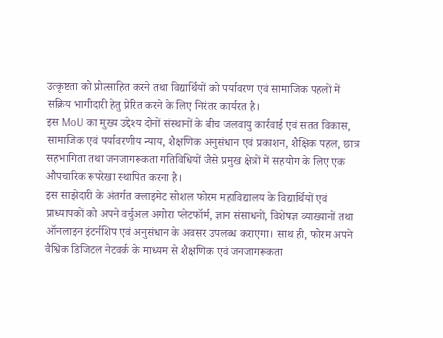उत्कृष्टता को प्रोत्साहित करने तथा विद्यार्थियों को पर्यावरण एवं सामाजिक पहलों में सक्रिय भागीदारी हेतु प्रेरित करने के लिए निरंतर कार्यरत है।
इस MoU का मुख्य उद्देश्य दोनों संस्थानों के बीच जलवायु कार्रवाई एवं सतत विकास, सामाजिक एवं पर्यावरणीय न्याय, शैक्षणिक अनुसंधान एवं प्रकाशन, शैक्षिक पहल, छात्र सहभागिता तथा जनजागरूकता गतिविधियों जैसे प्रमुख क्षेत्रों में सहयोग के लिए एक औपचारिक रूपरेखा स्थापित करना है।
इस साझेदारी के अंतर्गत क्लाइमेट सोशल फोरम महाविद्यालय के विद्यार्थियों एवं प्राध्यापकों को अपने वर्चुअल अगोरा प्लेटफॉर्म, ज्ञान संसाधनों, विशेषज्ञ व्याख्यानों तथा ऑनलाइन इंटर्नशिप एवं अनुसंधान के अवसर उपलब्ध कराएगा। साथ ही, फोरम अपने वैश्विक डिजिटल नेटवर्क के माध्यम से शैक्षणिक एवं जनजागरूकता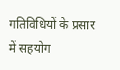गतिविधियों के प्रसार में सहयोग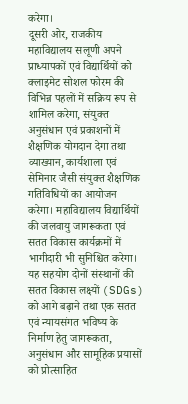करेगा।
दूसरी ओर, राजकीय महाविद्यालय सलूणी अपने प्राध्यापकों एवं विद्यार्थियों को क्लाइमेट सोशल फोरम की विभिन्न पहलों में सक्रिय रूप से शामिल करेगा, संयुक्त अनुसंधान एवं प्रकाशनों में शैक्षणिक योगदान देगा तथा व्याख्यान, कार्यशाला एवं सेमिनार जैसी संयुक्त शैक्षणिक गतिविधियों का आयोजन करेगा। महाविद्यालय विद्यार्थियों की जलवायु जागरूकता एवं सतत विकास कार्यक्रमों में भागीदारी भी सुनिश्चित करेगा।
यह सहयोग दोनों संस्थानों की सतत विकास लक्ष्यों (SDGs) को आगे बढ़ाने तथा एक सतत एवं न्यायसंगत भविष्य के निर्माण हेतु जागरूकता, अनुसंधान और सामूहिक प्रयासों को प्रोत्साहित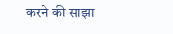करने की साझा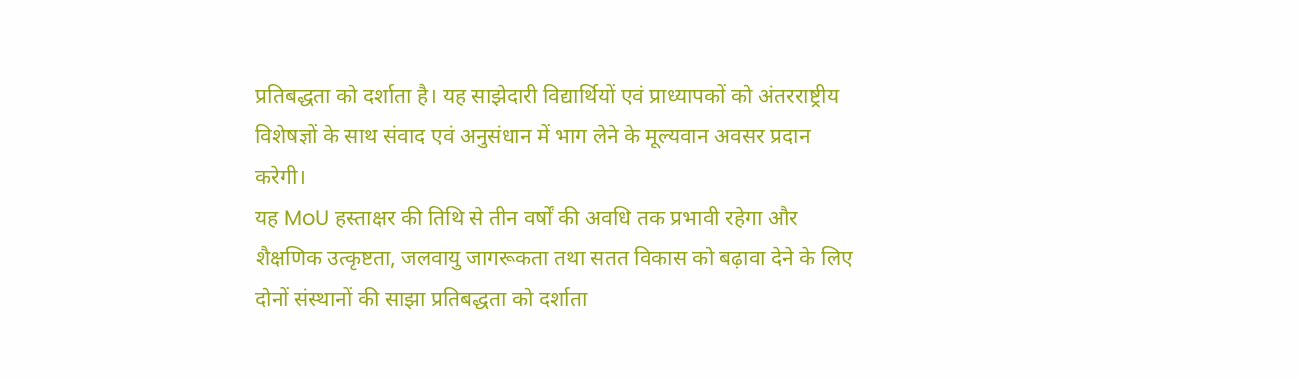प्रतिबद्धता को दर्शाता है। यह साझेदारी विद्यार्थियों एवं प्राध्यापकों को अंतरराष्ट्रीय विशेषज्ञों के साथ संवाद एवं अनुसंधान में भाग लेने के मूल्यवान अवसर प्रदान करेगी।
यह MoU हस्ताक्षर की तिथि से तीन वर्षों की अवधि तक प्रभावी रहेगा और शैक्षणिक उत्कृष्टता, जलवायु जागरूकता तथा सतत विकास को बढ़ावा देने के लिए दोनों संस्थानों की साझा प्रतिबद्धता को दर्शाता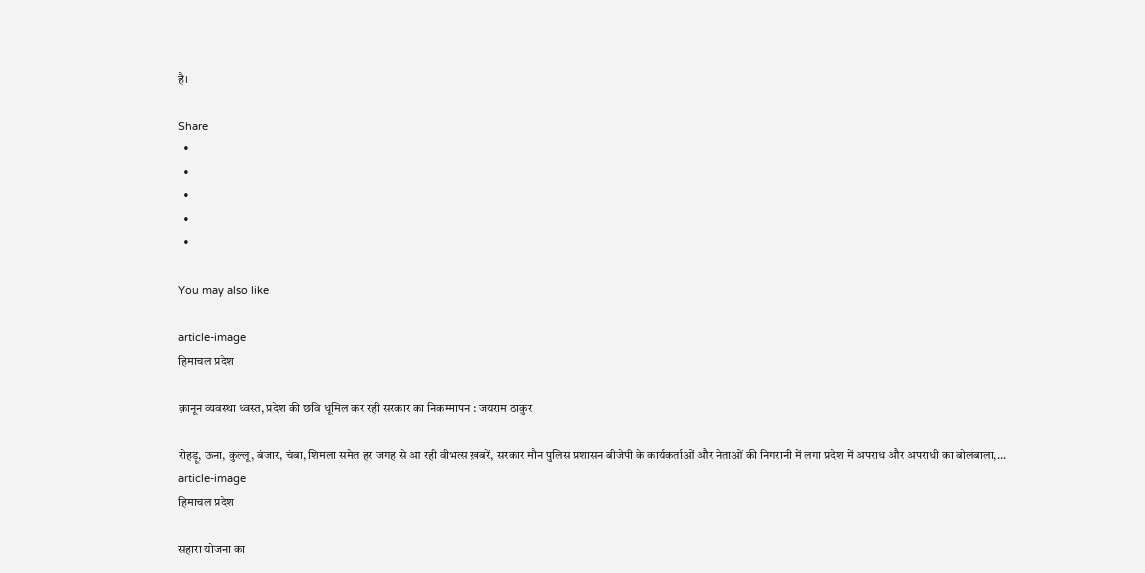है।

Share
  •
  •
  •
  •
  •

You may also like

article-image
हिमाचल प्रदेश

क़ानून व्यवस्था ध्वस्त, प्रदेश की छवि धूमिल कर रही सरकार का निकम्मापन : जयराम ठाकुर

रोहड़ू, ऊना, कुल्लू, बंजार, चंबा, शिमला समेत हर जगह से आ रही वीभत्स ख़बरें, सरकार मौन पुलिस प्रशासन बीजेपी के कार्यकर्ताओं और नेताओं की निगरानी में लगा प्रदेश में अपराध और अपराधी का बोलबाला,...
article-image
हिमाचल प्रदेश

सहारा योजना का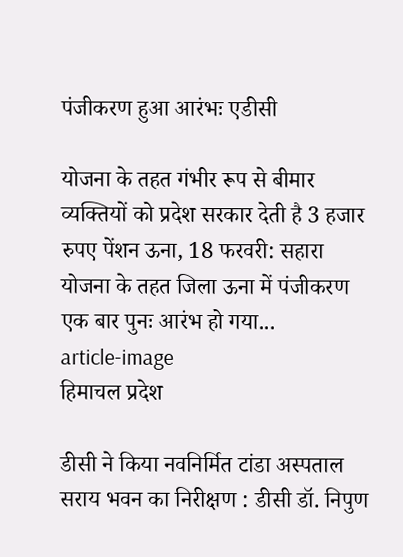पंजीकरण हुआ आरंभः एडीसी

योजना के तहत गंभीर रूप से बीमार व्यक्तियों को प्रदेश सरकार देती है 3 हजार रुपए पेंशन ऊना, 18 फरवरी: सहारा योजना के तहत जिला ऊना में पंजीकरण एक बार पुनः आरंभ हो गया...
article-image
हिमाचल प्रदेश

डीसी ने किया नवनिर्मित टांडा अस्पताल सराय भवन का निरीक्षण : डीसी डॉ. निपुण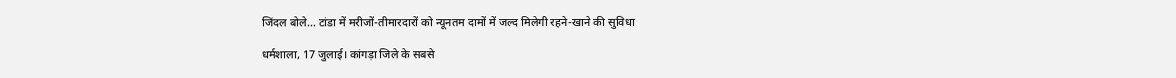जिंदल बोले… टांडा में मरीजों-तीमारदारों को न्यूनतम दामों में जल्द मिलेगी रहने-खाने की सुविधा

धर्मशाला, 17 जुलाई। कांगड़ा जिले के सबसे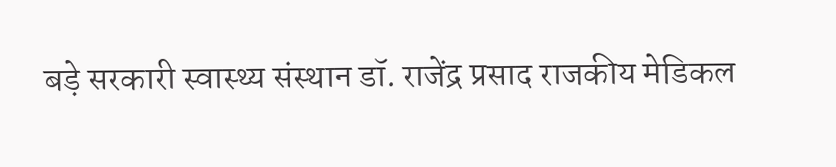बड़े सरकारी स्वास्थ्य संस्थान डॉ. राजेंद्र प्रसाद राजकीय मेडिकल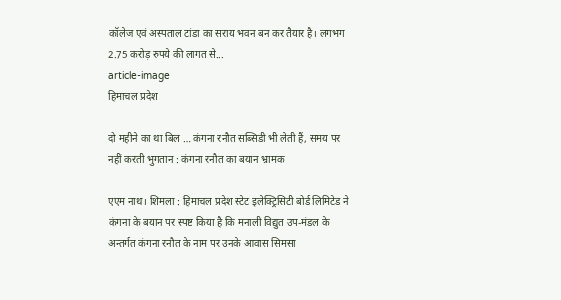कॉलेज एवं अस्पताल टांडा का सराय भवन बन कर तैयार है। लगभग 2.75 करोड़ रुपये की लागत से...
article-image
हिमाचल प्रदेश

दो महीने का था बिल … कंगना रनौत सब्सिडी भी लेती हैं, समय पर नहीं करती भुगतान : कंगना रनौत का बयान भ्रामक

एएम नाथ। शिमला : हिमाचल प्रदेश स्टेट इलेक्ट्रिसिटी बोर्ड लिमिटेड ने कंगना के बयान पर स्पष्ट किया है कि मनाली विद्युत उप-मंडल के अन्तर्गत कंगना रनौत के नाम पर उनके आवास सिमसा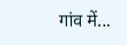गांव में...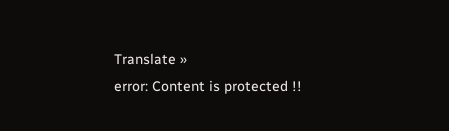Translate »
error: Content is protected !!